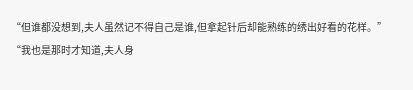“但谁都没想到,夫人虽然记不得自己是谁,但拿起针后却能熟练的绣出好看的花样。”
“我也是那时才知道,夫人身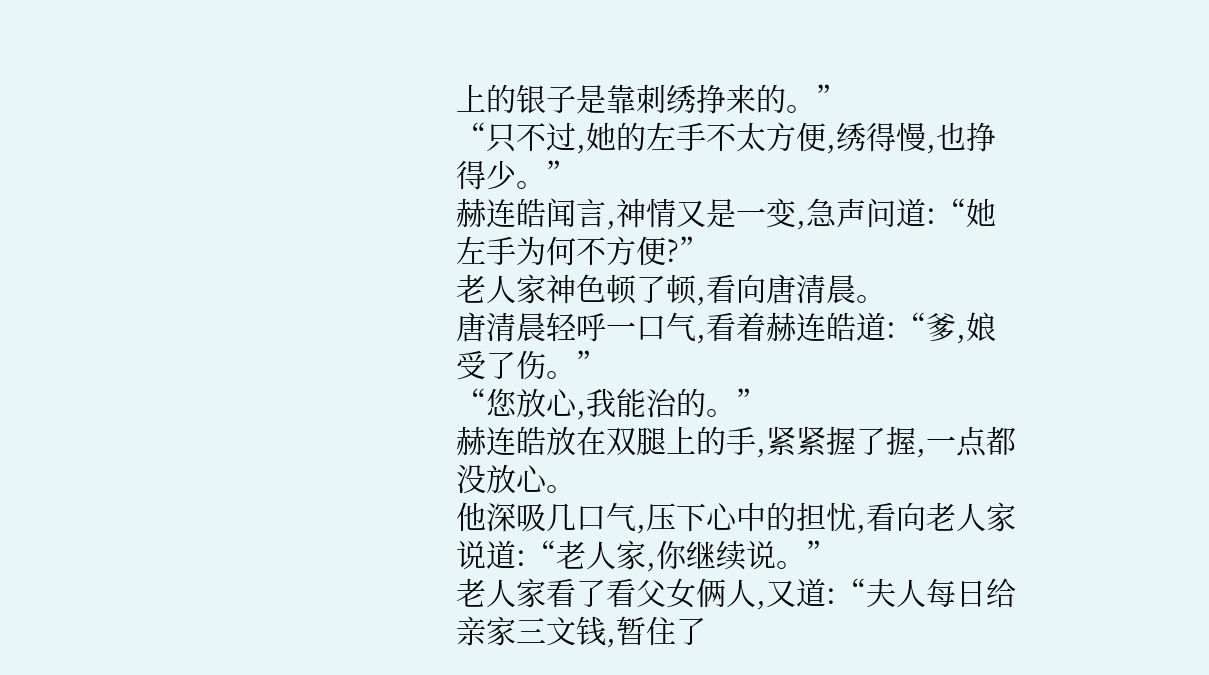上的银子是靠刺绣挣来的。”
“只不过,她的左手不太方便,绣得慢,也挣得少。”
赫连皓闻言,神情又是一变,急声问道:“她左手为何不方便?”
老人家神色顿了顿,看向唐清晨。
唐清晨轻呼一口气,看着赫连皓道:“爹,娘受了伤。”
“您放心,我能治的。”
赫连皓放在双腿上的手,紧紧握了握,一点都没放心。
他深吸几口气,压下心中的担忧,看向老人家说道:“老人家,你继续说。”
老人家看了看父女俩人,又道:“夫人每日给亲家三文钱,暂住了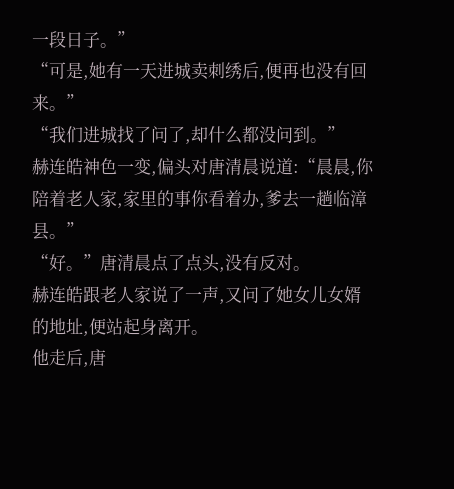一段日子。”
“可是,她有一天进城卖刺绣后,便再也没有回来。”
“我们进城找了问了,却什么都没问到。”
赫连皓神色一变,偏头对唐清晨说道:“晨晨,你陪着老人家,家里的事你看着办,爹去一趟临漳县。”
“好。”唐清晨点了点头,没有反对。
赫连皓跟老人家说了一声,又问了她女儿女婿的地址,便站起身离开。
他走后,唐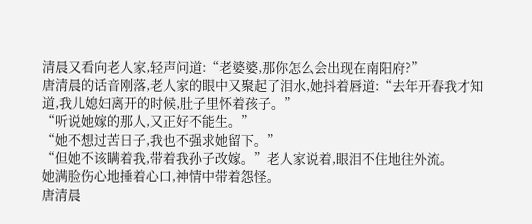清晨又看向老人家,轻声问道:“老婆婆,那你怎么会出现在南阳府?”
唐清晨的话音刚落,老人家的眼中又聚起了泪水,她抖着唇道:“去年开春我才知道,我儿媳妇离开的时候,肚子里怀着孩子。”
“听说她嫁的那人,又正好不能生。”
“她不想过苦日子,我也不强求她留下。”
“但她不该瞒着我,带着我孙子改嫁。”老人家说着,眼泪不住地往外流。
她满脸伤心地捶着心口,神情中带着怨怪。
唐清晨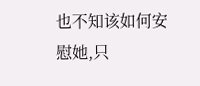也不知该如何安慰她,只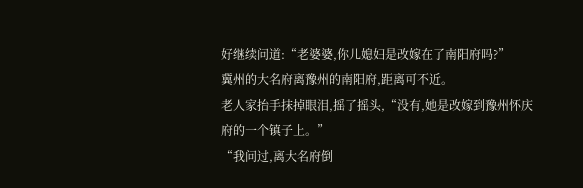好继续问道:“老婆婆,你儿媳妇是改嫁在了南阳府吗?”
冀州的大名府离豫州的南阳府,距离可不近。
老人家抬手抹掉眼泪,摇了摇头,“没有,她是改嫁到豫州怀庆府的一个镇子上。”
“我问过,离大名府倒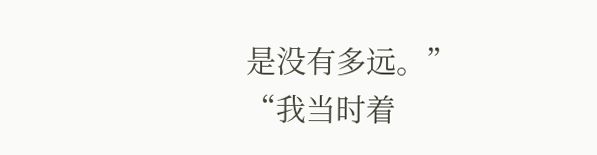是没有多远。”
“我当时着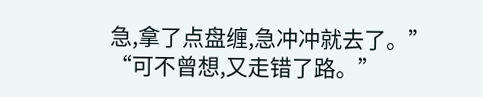急,拿了点盘缠,急冲冲就去了。”
“可不曾想,又走错了路。”